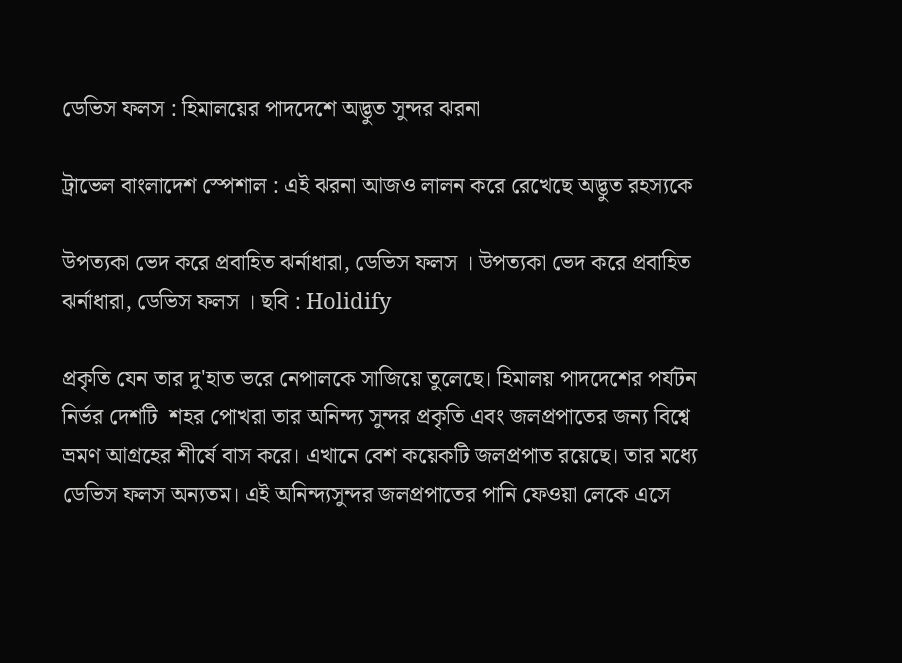ডেভিস ফলস : হিমালয়ের পাদদেশে অদ্ভুত সুন্দর ঝরনা

ট্রাভেল বাংলাদেশ স্পেশাল : এই ঝরনা আজও লালন করে রেখেছে অদ্ভুত রহস্যকে

উপত্যকা ভেদ করে প্রবাহিত ঝর্নাধারা, ডেভিস ফলস । উপত্যকা ভেদ করে প্রবাহিত ঝর্নাধারা, ডেভিস ফলস । ছবি : Holidify

প্রকৃতি যেন তার দু'হাত ভরে নেপালকে সাজিয়ে তুলেছে। হিমালয় পাদদেশের পর্যটন নির্ভর দেশটি  শহর পোখরা তার অনিন্দ্য সুন্দর প্রকৃতি এবং জলপ্রপাতের জন্য বিশ্বে ভ্রমণ আগ্রহের শীর্ষে বাস করে। এখানে বেশ কয়েকটি জলপ্রপাত রয়েছে। তার মধ্যে ডেভিস ফলস অন্যতম। এই অনিন্দ্যসুন্দর জলপ্রপাতের পানি ফেওয়া লেকে এসে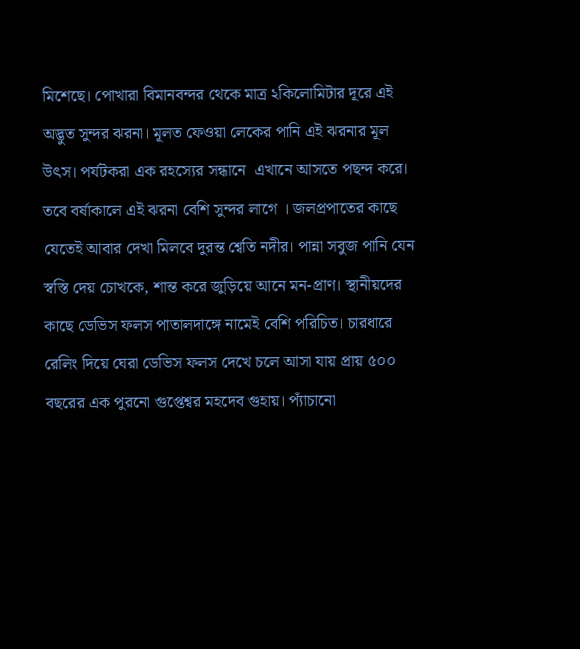মিশেছে। পোখারা বিমানবন্দর থেকে মাত্র ২কিলোমিটার দূরে এই অদ্ভুত সুন্দর ঝরনা। মূলত ফেওয়া লেকের পানি এই ঝরনার মূল উৎস। পর্যটকরা এক রহস্যের সন্ধানে  এখানে আসতে পছন্দ করে। তবে বর্ষাকালে এই ঝরনা বেশি সুন্দর লাগে । জলপ্রপাতের কাছে যেতেই আবার দেখা মিলবে দুরন্ত শ্বেতি নদীর। পান্না সবুজ পানি যেন স্বস্তি দেয় চোখকে, শান্ত করে জুড়িয়ে আনে মন-প্রাণ। স্থানীয়দের কাছে ডেভিস ফলস পাতালদাঙ্গে নামেই বেশি পরিচিত। চারধারে রেলিং দিয়ে ঘেরা ডেভিস ফলস দেখে চলে আসা যায় প্রায় ৫০০ বছরের এক পুরনো গুপ্তেশ্বর মহদেব গুহায়। প্যাঁচানো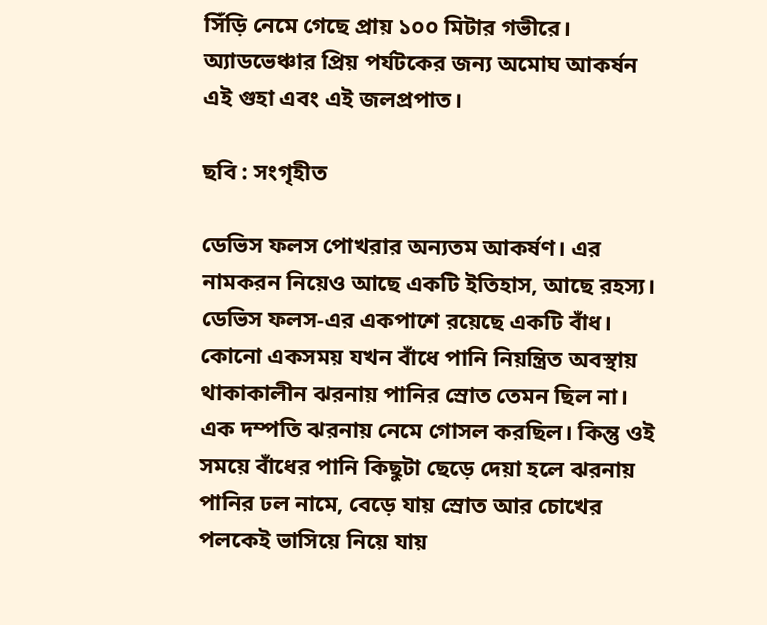সিঁড়ি নেমে গেছে প্রায় ১০০ মিটার গভীরে। অ্যাডভেঞ্চার প্রিয় পর্যটকের জন্য অমোঘ আকর্ষন এই গুহা এবং এই জলপ্রপাত।

ছবি : সংগৃহীত

ডেভিস ফলস পোখরার অন্যতম আকর্ষণ। এর নামকরন নিয়েও আছে একটি ইতিহাস, আছে রহস্য। ডেভিস ফলস-এর একপাশে রয়েছে একটি বাঁধ। কোনো একসময় যখন বাঁধে পানি নিয়ন্ত্রিত অবস্থায় থাকাকালীন ঝরনায় পানির স্রোত তেমন ছিল না। এক দম্পতি ঝরনায় নেমে গোসল করছিল। কিন্তু ওই সময়ে বাঁধের পানি কিছুটা ছেড়ে দেয়া হলে ঝরনায় পানির ঢল নামে, বেড়ে যায় স্রোত আর চোখের পলকেই ভাসিয়ে নিয়ে যায়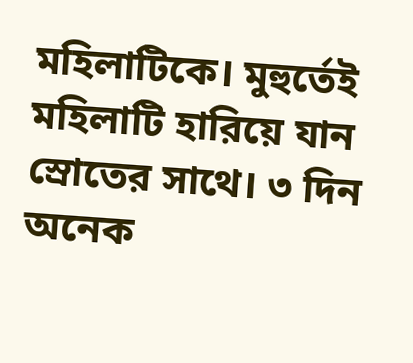মহিলাটিকে। মুহুর্তেই মহিলাটি হারিয়ে যান স্রোতের সাথে। ৩ দিন অনেক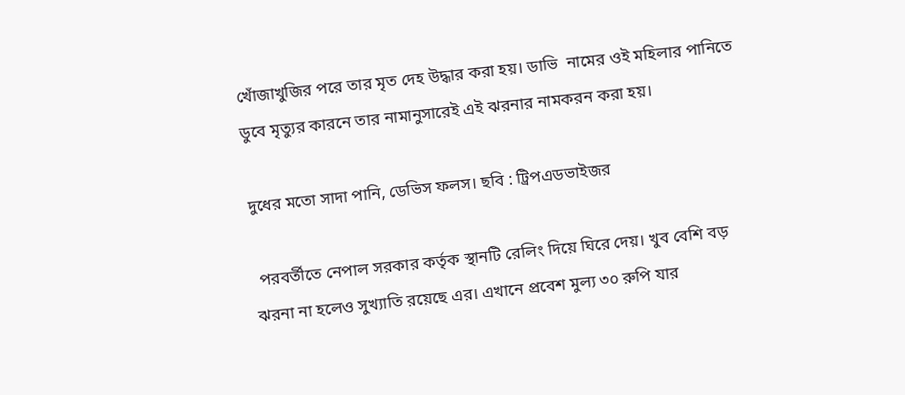খোঁজাখুজির পরে তার মৃত দেহ উদ্ধার করা হয়। ডাভি  নামের ওই মহিলার পানিতে ডুবে মৃত্যুর কারনে তার নামানুসারেই এই ঝরনার নামকরন করা হয়।

দুধের মতো সাদা পানি, ডেভিস ফলস। ছবি : ট্রিপএডভাইজর

 পরবর্তীতে নেপাল সরকার কর্তৃক স্থানটি রেলিং দিয়ে ঘিরে দেয়। খুব বেশি বড় ঝরনা না হলেও সুখ্যাতি রয়েছে এর। এখানে প্রবেশ মুল্য ৩০ রুপি যার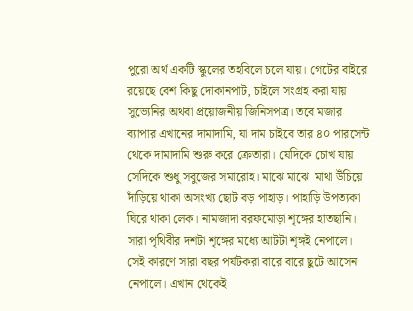পুরো অর্থ একটি স্কুলের তহবিলে চলে যায়। গেটের বাইরে রয়েছে বেশ কিছু দোকানপাট, চাইলে সংগ্রহ করা যায় সুভ্যেনির অথবা প্রয়োজনীয় জিনিসপত্র। তবে মজার ব্যাপার এখানের দামাদামি, যা দাম চাইবে তার ৪০ পারসেন্ট থেকে দামাদামি শুরু করে ক্রেতারা। যেদিকে চোখ যায় সেদিকে শুধু সবুজের সমারোহ। মাঝে মাঝে  মাথা উঁচিয়ে দাঁড়িয়ে থাকা অসংখ্য ছোট বড় পাহাড়। পাহাড়ি উপত্যকা ঘিরে থাকা লেক। নামজাদা বরফমোড়া শৃঙ্গের হাতছানি। সারা পৃথিবীর দশটা শৃঙ্গের মধ্যে আটটা শৃঙ্গই নেপালে। সেই কারণে সারা বছর পর্যটকরা বারে বারে ছুটে আসেন নেপালে। এখান থেকেই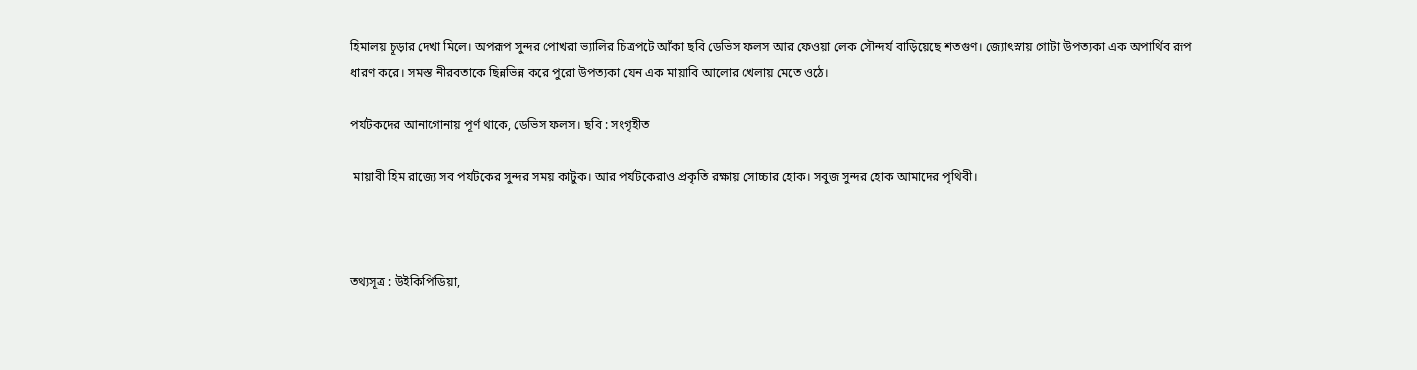হিমালয় চূড়ার দেখা মিলে। অপরূপ সুন্দর পোখরা ভ্যালির চিত্রপটে আঁকা ছবি ডেভিস ফলস আর ফেওয়া লেক সৌন্দর্য বাড়িয়েছে শতগুণ। জ্যোৎস্নায় গোটা উপত্যকা এক অপার্থিব রূপ ধারণ করে। সমস্ত নীরবতাকে ছিন্নভিন্ন করে পুরো উপত্যকা যেন এক মায়াবি আলোর খেলায় মেতে ওঠে।

পর্যটকদের আনাগোনায় পূর্ণ থাকে, ডেভিস ফলস। ছবি : সংগৃহীত

 মায়াবী হিম রাজ্যে সব পর্যটকের সুন্দর সময় কাটুক। আর পর্যটকেরাও প্রকৃতি রক্ষায় সোচ্চার হোক। সবুজ সুন্দর হোক আমাদের পৃথিবী।



তথ্যসূত্র : উইকিপিডিয়া,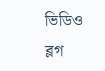ভিডিও ব্লগ